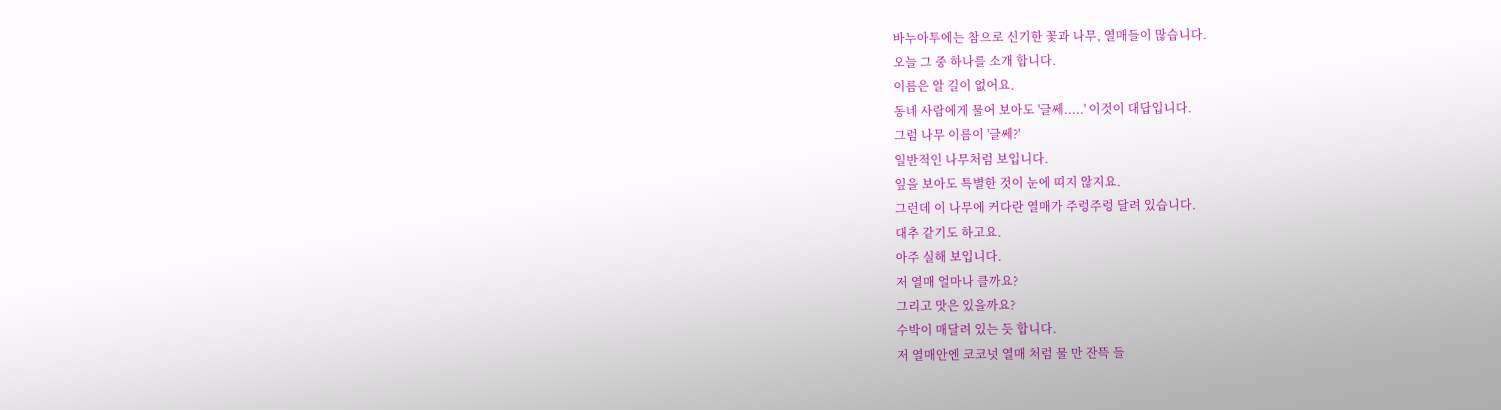바누아투에는 참으로 신기한 꽃과 나무, 열매들이 많습니다.
오늘 그 중 하나를 소개 합니다.
이름은 알 길이 없어요.
동네 사람에게 물어 보아도 '글쎄.....' 이것이 대답입니다.
그럼 나무 이름이 '글쎄?'
일반적인 나무처럼 보입니다.
잎을 보아도 특별한 것이 눈에 띠지 않지요.
그런데 이 나무에 커다란 열매가 주렁주렁 달려 있습니다.
대추 같기도 하고요.
아주 실해 보입니다.
저 열매 얼마나 클까요?
그리고 맛은 있을까요?
수박이 매달려 있는 듯 합니다.
저 열매안엔 코코넛 열매 처럼 물 만 잔뜩 들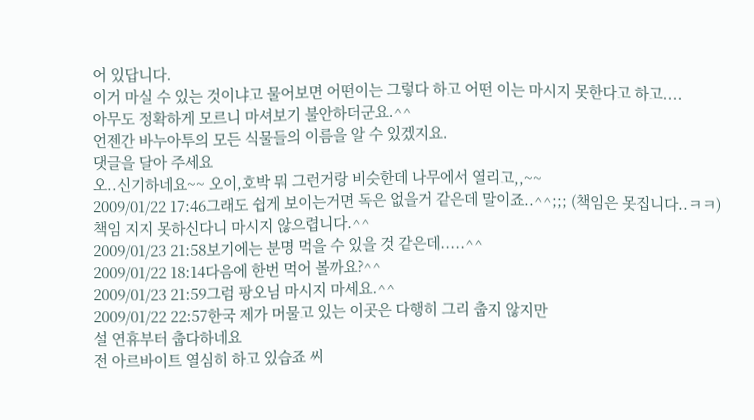어 있답니다.
이거 마실 수 있는 것이냐고 물어보면 어떤이는 그렇다 하고 어떤 이는 마시지 못한다고 하고....
아무도 정확하게 모르니 마셔보기 불안하더군요.^^
언젠간 바누아투의 모든 식물들의 이름을 알 수 있겠지요.
댓글을 달아 주세요
오..신기하네요~~ 오이,호박 뭐 그런거랑 비슷한데 나무에서 열리고,,~~
2009/01/22 17:46그래도 쉽게 보이는거면 독은 없을거 같은데 말이죠..^^;;; (책임은 못집니다..ㅋㅋ)
책임 지지 못하신다니 마시지 않으렵니다.^^
2009/01/23 21:58보기에는 분명 먹을 수 있을 것 같은데.....^^
2009/01/22 18:14다음에 한번 먹어 볼까요?^^
2009/01/23 21:59그럼 팡오님 마시지 마세요.^^
2009/01/22 22:57한국 제가 머물고 있는 이곳은 다행히 그리 춥지 않지만
설 연휴부터 춥다하네요
전 아르바이트 열심히 하고 있습죠 씨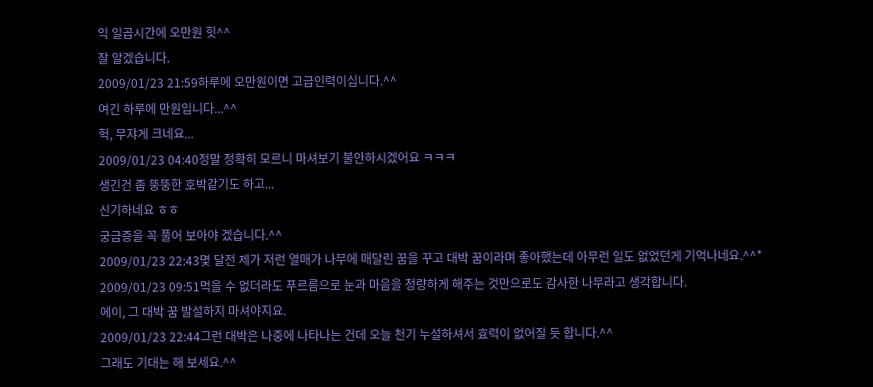익 일곱시간에 오만원 힛^^
잘 알겠습니다.
2009/01/23 21:59하루에 오만원이면 고급인력이십니다.^^
여긴 하루에 만원입니다...^^
헉, 무쟈게 크네요...
2009/01/23 04:40정말 정확히 모르니 마셔보기 불안하시겠어요 ㅋㅋㅋ
생긴건 좀 뚱뚱한 호박같기도 하고...
신기하네요 ㅎㅎ
궁금증을 꼭 풀어 보아야 겠습니다.^^
2009/01/23 22:43몇 달전 제가 저런 열매가 나무에 매달린 꿈을 꾸고 대박 꿈이라며 좋아했는데 아무런 일도 없었던게 기억나네요.^^*
2009/01/23 09:51먹을 수 없더라도 푸르름으로 눈과 마음을 청량하게 해주는 것만으로도 감사한 나무라고 생각합니다.
에이, 그 대박 꿈 발설하지 마셔야지요.
2009/01/23 22:44그런 대박은 나중에 나타나는 건데 오늘 천기 누설하셔서 효력이 없어질 듯 합니다.^^
그래도 기대는 해 보세요.^^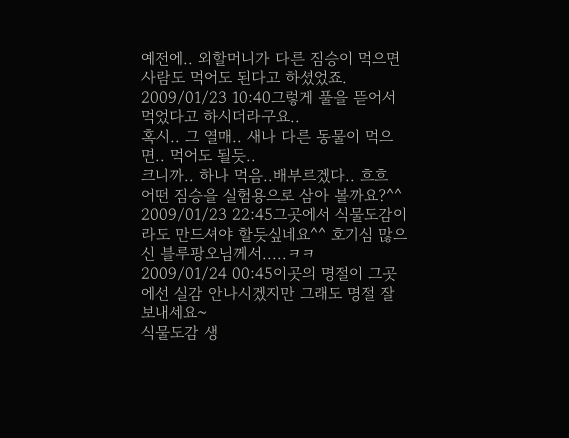예전에.. 외할머니가 다른 짐승이 먹으면 사람도 먹어도 된다고 하셨었죠.
2009/01/23 10:40그렇게 풀을 뜯어서 먹었다고 하시더라구요..
혹시.. 그 열매.. 새나 다른 동물이 먹으면.. 먹어도 될듯..
크니까.. 하나 먹음..배부르겠다.. 흐흐
어떤 짐승을 실험용으로 삼아 볼까요?^^
2009/01/23 22:45그곳에서 식물도감이라도 만드셔야 할듯싶네요^^ 호기심 많으신 블루팡오님께서.....ㅋㅋ
2009/01/24 00:45이곳의 명절이 그곳에선 실감 안나시겠지만 그래도 명절 잘보내세요~
식물도감 생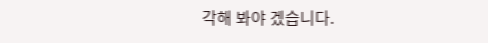각해 봐야 겠습니다.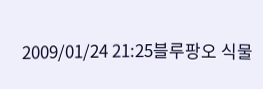2009/01/24 21:25블루팡오 식물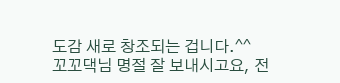도감 새로 창조되는 겁니다.^^
꼬꼬댁님 명절 잘 보내시고요, 전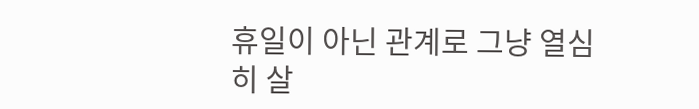휴일이 아닌 관계로 그냥 열심히 살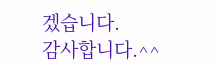겠습니다.
감사합니다.^^